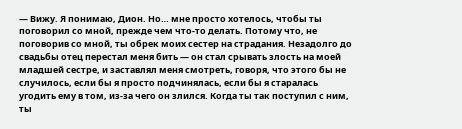— Вижу. Я понимаю, Дион. Но… мне просто хотелось, чтобы ты поговорил со мной, прежде чем что-то делать. Потому что, не поговорив со мной, ты обрек моих сестер на страдания. Незадолго до свадьбы отец перестал меня бить — он стал срывать злость на моей младшей сестре, и заставлял меня смотреть, говоря, что этого бы не случилось, если бы я просто подчинялась, если бы я старалась угодить ему в том, из-за чего он злился. Когда ты так поступил с ним, ты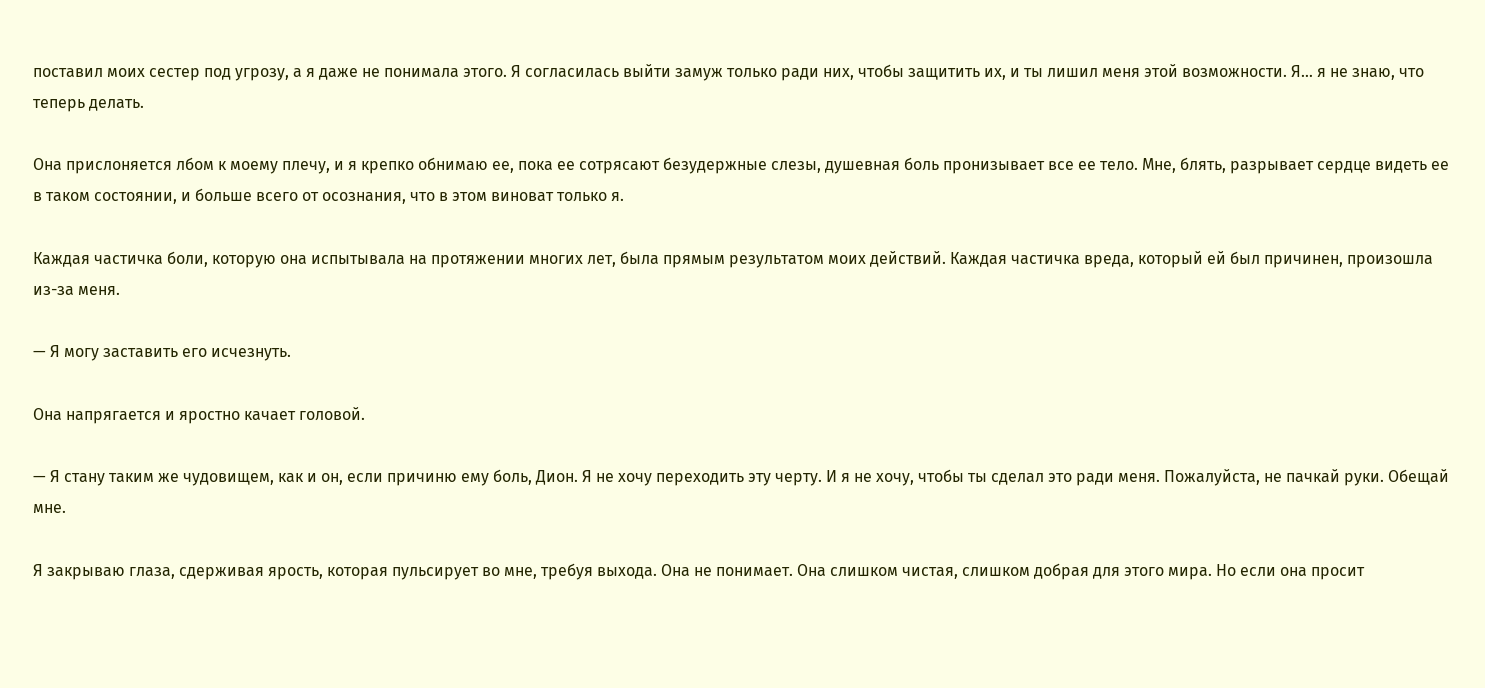поставил моих сестер под угрозу, а я даже не понимала этого. Я согласилась выйти замуж только ради них, чтобы защитить их, и ты лишил меня этой возможности. Я… я не знаю, что теперь делать.

Она прислоняется лбом к моему плечу, и я крепко обнимаю ее, пока ее сотрясают безудержные слезы, душевная боль пронизывает все ее тело. Мне, блять, разрывает сердце видеть ее в таком состоянии, и больше всего от осознания, что в этом виноват только я.

Каждая частичка боли, которую она испытывала на протяжении многих лет, была прямым результатом моих действий. Каждая частичка вреда, который ей был причинен, произошла из-за меня.

— Я могу заставить его исчезнуть.

Она напрягается и яростно качает головой.

— Я стану таким же чудовищем, как и он, если причиню ему боль, Дион. Я не хочу переходить эту черту. И я не хочу, чтобы ты сделал это ради меня. Пожалуйста, не пачкай руки. Обещай мне.

Я закрываю глаза, сдерживая ярость, которая пульсирует во мне, требуя выхода. Она не понимает. Она слишком чистая, слишком добрая для этого мира. Но если она просит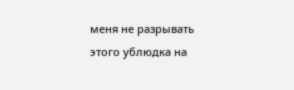меня не разрывать этого ублюдка на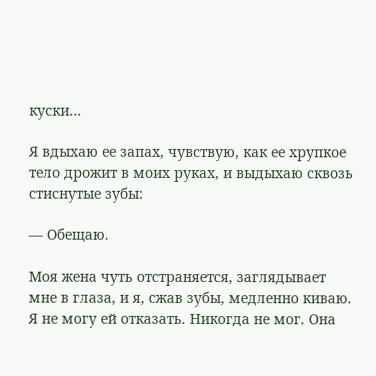куски…

Я вдыхаю ее запах, чувствую, как ее хрупкое тело дрожит в моих руках, и выдыхаю сквозь стиснутые зубы:

— Обещаю.

Моя жена чуть отстраняется, заглядывает мне в глаза, и я, сжав зубы, медленно киваю. Я не могу ей отказать. Никогда не мог. Она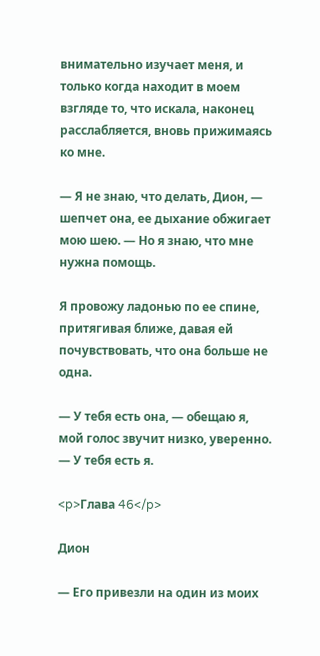внимательно изучает меня, и только когда находит в моем взгляде то, что искала, наконец расслабляется, вновь прижимаясь ко мне.

— Я не знаю, что делать, Дион, — шепчет она, ее дыхание обжигает мою шею. — Но я знаю, что мне нужна помощь.

Я провожу ладонью по ее спине, притягивая ближе, давая ей почувствовать, что она больше не одна.

— У тебя есть она, — обещаю я, мой голос звучит низко, уверенно. — У тебя есть я.

<p>Глава 46</p>

Дион

— Его привезли на один из моих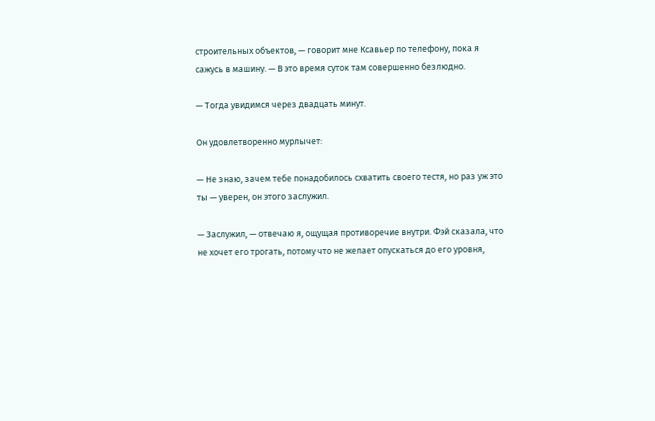строительных объектов, — говорит мне Ксавьер по телефону, пока я сажусь в машину. — В это время суток там совершенно безлюдно.

— Тогда увидимся через двадцать минут.

Он удовлетворенно мурлычет:

— Не знаю, зачем тебе понадобилось схватить своего тестя, но раз уж это ты — уверен, он этого заслужил.

— Заслужил, — отвечаю я, ощущая противоречие внутри. Фэй сказала, что не хочет его трогать, потому что не желает опускаться до его уровня,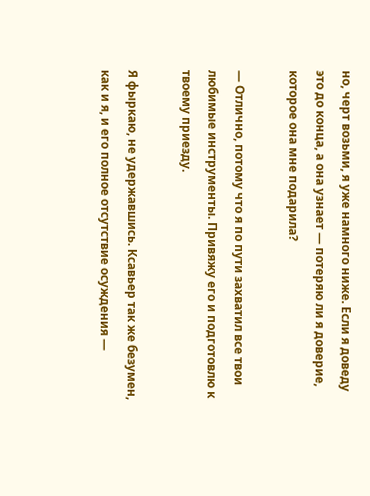но, черт возьми, я уже намного ниже. Если я доведу это до конца, а она узнает — потеряю ли я доверие, которое она мне подарила?

— Отлично, потому что я по пути захватил все твои любимые инструменты. Привяжу его и подготовлю к твоему приезду.

Я фыркаю, не удержавшись. Ксавьер так же безумен, как и я, и его полное отсутствие осуждения —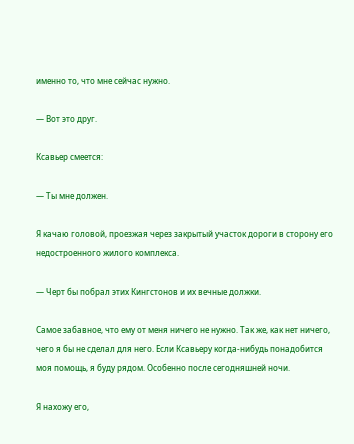именно то, что мне сейчас нужно.

— Вот это друг.

Ксавьер смеется:

— Ты мне должен.

Я качаю головой, проезжая через закрытый участок дороги в сторону его недостроенного жилого комплекса.

— Черт бы побрал этих Кингстонов и их вечные должки.

Самое забавное, что ему от меня ничего не нужно. Так же, как нет ничего, чего я бы не сделал для него. Если Ксавьеру когда-нибудь понадобится моя помощь, я буду рядом. Особенно после сегодняшней ночи.

Я нахожу его,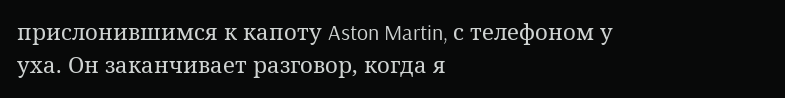прислонившимся к капоту Aston Martin, с телефоном у уха. Он заканчивает разговор, когда я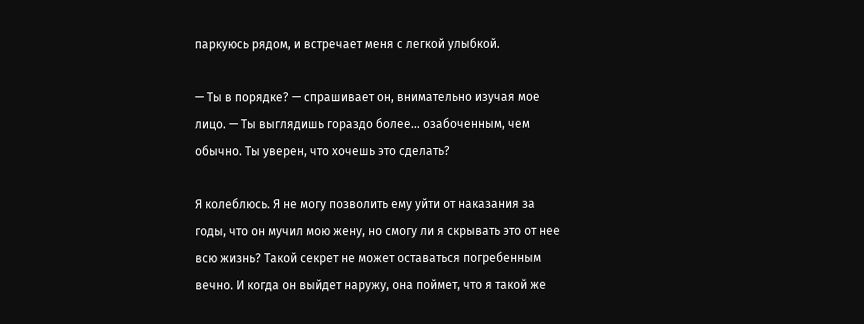паркуюсь рядом, и встречает меня с легкой улыбкой.

— Ты в порядке? — спрашивает он, внимательно изучая мое лицо. — Ты выглядишь гораздо более… озабоченным, чем обычно. Ты уверен, что хочешь это сделать?

Я колеблюсь. Я не могу позволить ему уйти от наказания за годы, что он мучил мою жену, но смогу ли я скрывать это от нее всю жизнь? Такой секрет не может оставаться погребенным вечно. И когда он выйдет наружу, она поймет, что я такой же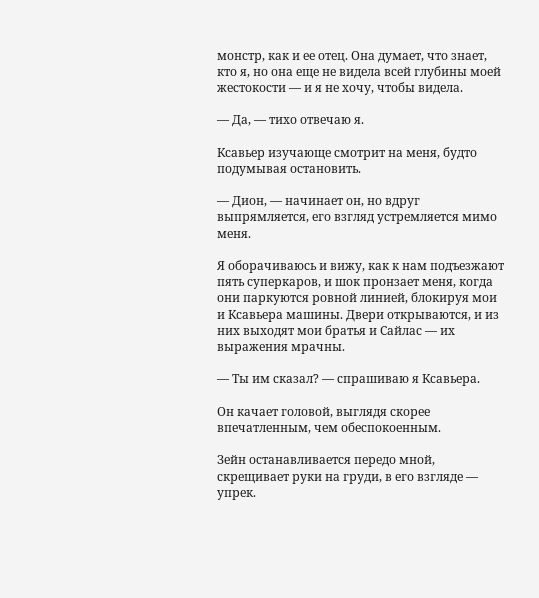монстр, как и ее отец. Она думает, что знает, кто я, но она еще не видела всей глубины моей жестокости — и я не хочу, чтобы видела.

— Да, — тихо отвечаю я.

Ксавьер изучающе смотрит на меня, будто подумывая остановить.

— Дион, — начинает он, но вдруг выпрямляется, его взгляд устремляется мимо меня.

Я оборачиваюсь и вижу, как к нам подъезжают пять суперкаров, и шок пронзает меня, когда они паркуются ровной линией, блокируя мои и Ксавьера машины. Двери открываются, и из них выходят мои братья и Сайлас — их выражения мрачны.

— Ты им сказал? — спрашиваю я Ксавьера.

Он качает головой, выглядя скорее впечатленным, чем обеспокоенным.

Зейн останавливается передо мной, скрещивает руки на груди, в его взгляде — упрек.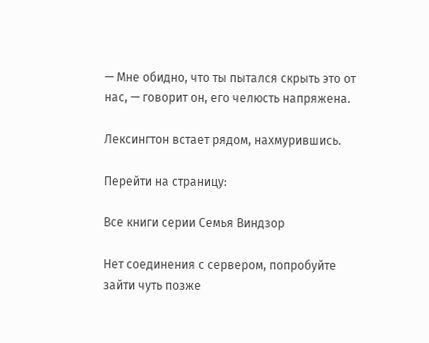— Мне обидно, что ты пытался скрыть это от нас, — говорит он, его челюсть напряжена.

Лексингтон встает рядом, нахмурившись.

Перейти на страницу:

Все книги серии Семья Виндзор

Нет соединения с сервером, попробуйте зайти чуть позже